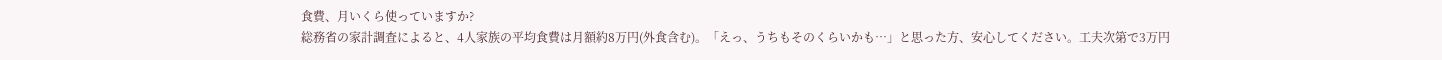食費、月いくら使っていますか?
総務省の家計調査によると、4人家族の平均食費は月額約8万円(外食含む)。「えっ、うちもそのくらいかも…」と思った方、安心してください。工夫次第で3万円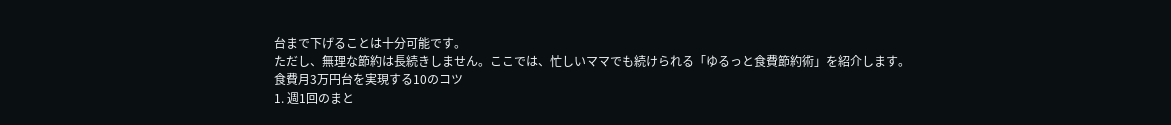台まで下げることは十分可能です。
ただし、無理な節約は長続きしません。ここでは、忙しいママでも続けられる「ゆるっと食費節約術」を紹介します。
食費月3万円台を実現する10のコツ
1. 週1回のまと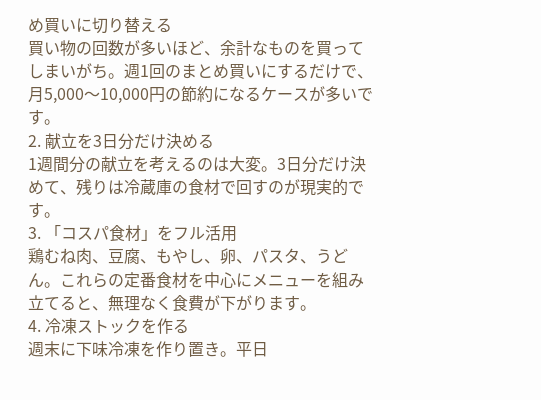め買いに切り替える
買い物の回数が多いほど、余計なものを買ってしまいがち。週1回のまとめ買いにするだけで、月5,000〜10,000円の節約になるケースが多いです。
2. 献立を3日分だけ決める
1週間分の献立を考えるのは大変。3日分だけ決めて、残りは冷蔵庫の食材で回すのが現実的です。
3. 「コスパ食材」をフル活用
鶏むね肉、豆腐、もやし、卵、パスタ、うどん。これらの定番食材を中心にメニューを組み立てると、無理なく食費が下がります。
4. 冷凍ストックを作る
週末に下味冷凍を作り置き。平日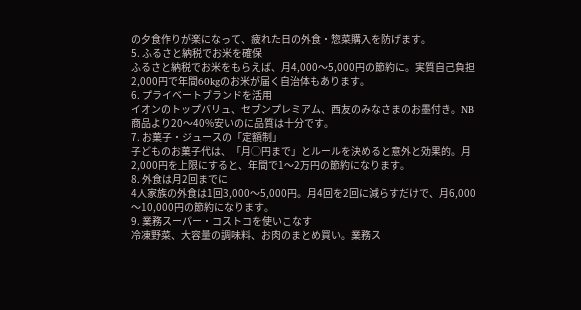の夕食作りが楽になって、疲れた日の外食・惣菜購入を防げます。
5. ふるさと納税でお米を確保
ふるさと納税でお米をもらえば、月4,000〜5,000円の節約に。実質自己負担2,000円で年間60kgのお米が届く自治体もあります。
6. プライベートブランドを活用
イオンのトップバリュ、セブンプレミアム、西友のみなさまのお墨付き。NB商品より20〜40%安いのに品質は十分です。
7. お菓子・ジュースの「定額制」
子どものお菓子代は、「月◯円まで」とルールを決めると意外と効果的。月2,000円を上限にすると、年間で1〜2万円の節約になります。
8. 外食は月2回までに
4人家族の外食は1回3,000〜5,000円。月4回を2回に減らすだけで、月6,000〜10,000円の節約になります。
9. 業務スーパー・コストコを使いこなす
冷凍野菜、大容量の調味料、お肉のまとめ買い。業務ス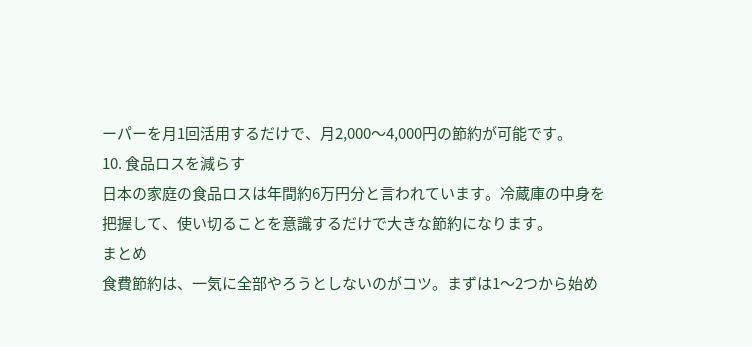ーパーを月1回活用するだけで、月2,000〜4,000円の節約が可能です。
10. 食品ロスを減らす
日本の家庭の食品ロスは年間約6万円分と言われています。冷蔵庫の中身を把握して、使い切ることを意識するだけで大きな節約になります。
まとめ
食費節約は、一気に全部やろうとしないのがコツ。まずは1〜2つから始め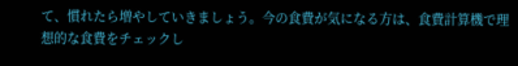て、慣れたら増やしていきましょう。今の食費が気になる方は、食費計算機で理想的な食費をチェックし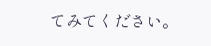てみてください。